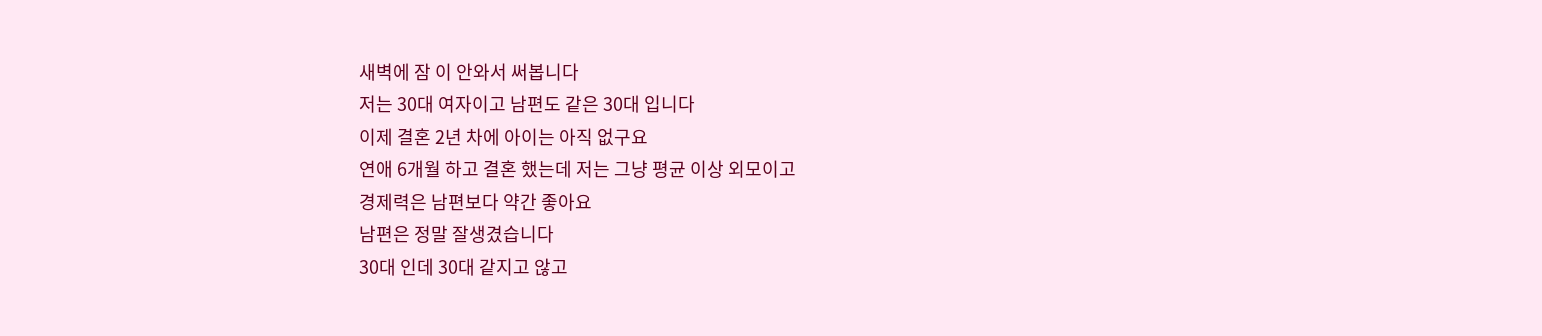새벽에 잠 이 안와서 써봅니다
저는 30대 여자이고 남편도 같은 30대 입니다
이제 결혼 2년 차에 아이는 아직 없구요
연애 6개월 하고 결혼 했는데 저는 그냥 평균 이상 외모이고
경제력은 남편보다 약간 좋아요
남편은 정말 잘생겼습니다
30대 인데 30대 같지고 않고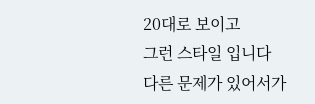20대로 보이고
그런 스타일 입니다
다른 문제가 있어서가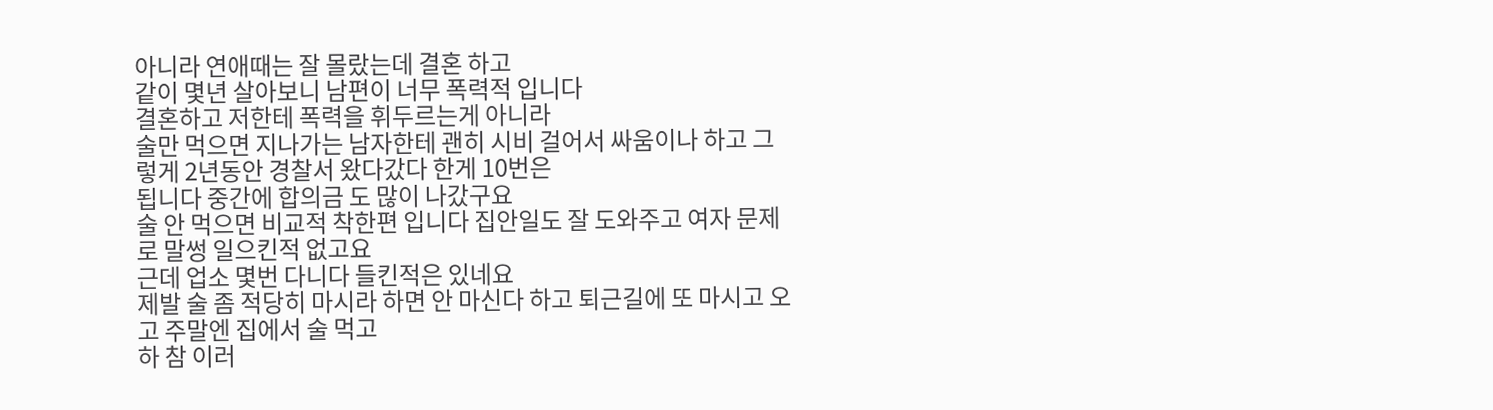아니라 연애때는 잘 몰랐는데 결혼 하고
같이 몇년 살아보니 남편이 너무 폭력적 입니다
결혼하고 저한테 폭력을 휘두르는게 아니라
술만 먹으면 지나가는 남자한테 괜히 시비 걸어서 싸움이나 하고 그렇게 2년동안 경찰서 왔다갔다 한게 10번은
됩니다 중간에 합의금 도 많이 나갔구요
술 안 먹으면 비교적 착한편 입니다 집안일도 잘 도와주고 여자 문제로 말썽 일으킨적 없고요
근데 업소 몇번 다니다 들킨적은 있네요
제발 술 좀 적당히 마시라 하면 안 마신다 하고 퇴근길에 또 마시고 오고 주말엔 집에서 술 먹고
하 참 이러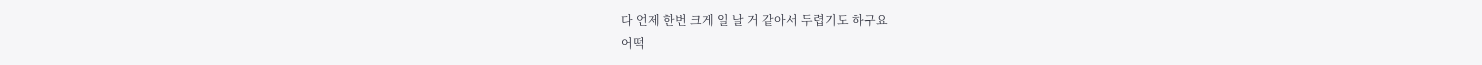다 언제 한번 크게 일 날 거 같아서 두렵기도 하구요
어떡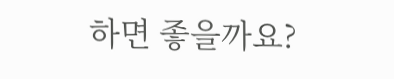하면 좋을까요?